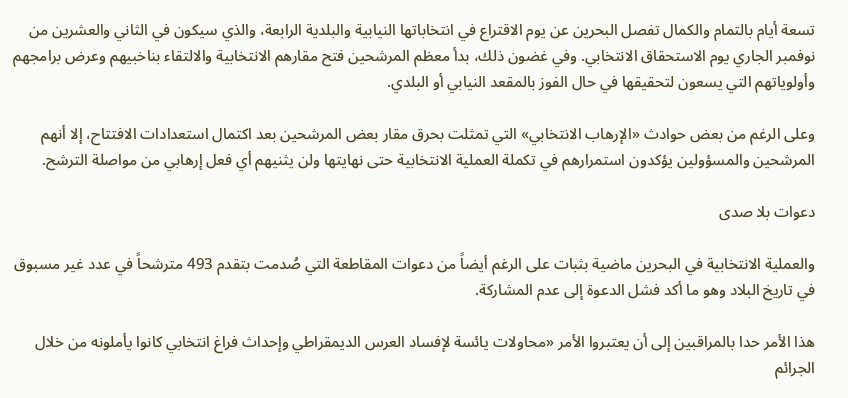تسعة أيام بالتمام والكمال تفصل البحرين عن يوم الاقتراع في انتخاباتها النيابية والبلدية الرابعة، والذي سيكون في الثاني والعشرين من نوفمبر الجاري يوم الاستحقاق الانتخابي. وفي غضون ذلك، بدأ معظم المرشحين فتح مقارهم الانتخابية والالتقاء بناخبيهم وعرض برامجهم وأولوياتهم التي يسعون لتحقيقها في حال الفوز بالمقعد النيابي أو البلدي.

وعلى الرغم من بعض حوادث «الإرهاب الانتخابي» التي تمثلت بحرق مقار بعض المرشحين بعد اكتمال استعدادات الافتتاح، إلا أنهم المرشحين والمسؤولين يؤكدون استمرارهم في تكملة العملية الانتخابية حتى نهايتها ولن يثنيهم أي فعل إرهابي من مواصلة الترشح.

دعوات بلا صدى

والعملية الانتخابية في البحرين ماضية بثبات على الرغم أيضاً من دعوات المقاطعة التي صُدمت بتقدم 493 مترشحاً في عدد غير مسبوق في تاريخ البلاد وهو ما أكد فشل الدعوة إلى عدم المشاركة.

هذا الأمر حدا بالمراقبين إلى أن يعتبروا الأمر «محاولات يائسة لإفساد العرس الديمقراطي وإحداث فراغ انتخابي كانوا يأملونه من خلال الجرائم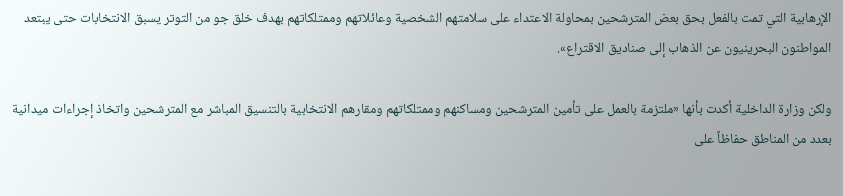الإرهابية التي تمت بالفعل بحق بعض المترشحين بمحاولة الاعتداء على سلامتهم الشخصية وعائلاتهم وممتلكاتهم بهدف خلق جو من التوتر يسبق الانتخابات حتى يبتعد المواطنون البحرينيون عن الذهاب إلى صناديق الاقتراع».

ولكن وزارة الداخلية أكدت بأنها «ملتزمة بالعمل على تأمين المترشحين ومساكنهم وممتلكاتهم ومقارهم الانتخابية بالتنسيق المباشر مع المترشحين واتخاذ إجراءات ميدانية بعدد من المناطق حفاظاً على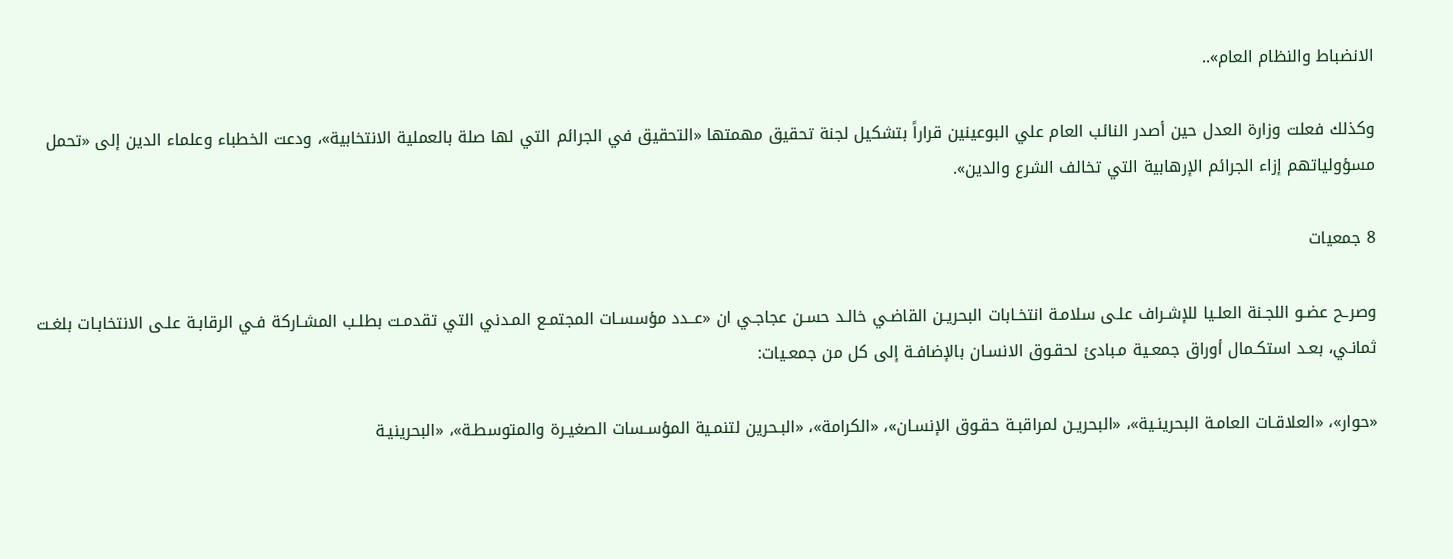الانضباط والنظام العام»..

وكذلك فعلت وزارة العدل حين أصدر النائب العام علي البوعينين قراراً بتشكيل لجنة تحقيق مهمتها «التحقيق في الجرائم التي لها صلة بالعملية الانتخابية»، ودعت الخطباء وعلماء الدين إلى «تحمل مسؤولياتهم إزاء الجرائم الإرهابية التي تخالف الشرع والدين».

8 جمعيات

وصرـح عضـو اللجـنة العلـيا للإشـراف علـى سلامـة انتخـابات البحريـن القاضـي خالـد حسـن عجاجـي ان «عــدد مؤسسـات المجتمـع المـدني التي تقدمـت بطلـب المشـاركة فـي الرقابـة علـى الانتخابـات بلغـت ثمانـي، بعـد استكـمال أوراق جمعـية مـبادئ لحقـوق الانسـان بالإضافـة إلى كل من جمعـيات:

«حوار»، «العلاقـات العامـة البحرينـية»، «البحريـن لمراقبـة حقـوق الإنسـان»، «الكرامة»، «البـحرين لتنمـية المؤسـسات الصغيـرة والمتوسطـة»، «البحرينيـة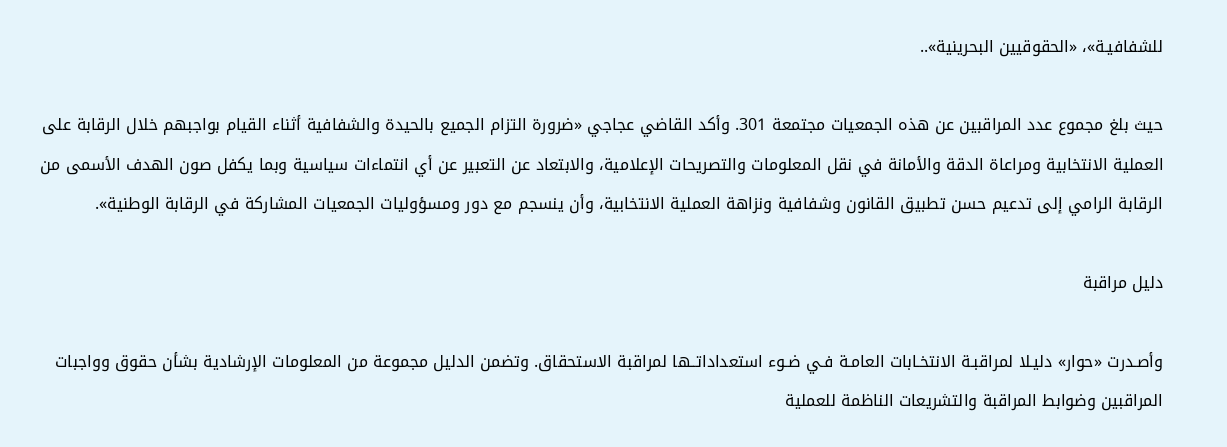للشفافيـة»، «الحقوقيين البحرينية»..

حيث بلغ مجموع عدد المراقبين عن هذه الجمعيات مجتمعة 301. وأكد القاضي عجاجي «ضرورة التزام الجميع بالحيدة والشفافية أثناء القيام بواجبهم خلال الرقابة على العملية الانتخابية ومراعاة الدقة والأمانة في نقل المعلومات والتصريحات الإعلامية، والابتعاد عن التعبير عن أي انتماءات سياسية وبما يكفل صون الهدف الأسمى من الرقابة الرامي إلى تدعيم حسن تطبيق القانون وشفافية ونزاهة العملية الانتخابية، وأن ينسجم مع دور ومسؤوليات الجمعيات المشاركة في الرقابة الوطنية».

دليل مراقبة

وأصـدرت «حوار» دليـلا لمراقبـة الانتخـابات العامـة فـي ضـوء استعداداتــها لمراقبة الاستحقاق. وتضمن الدليل مجموعة من المعلومات الإرشادية بشأن حقوق وواجبات المراقبين وضوابط المراقبة والتشريعات الناظمة للعملية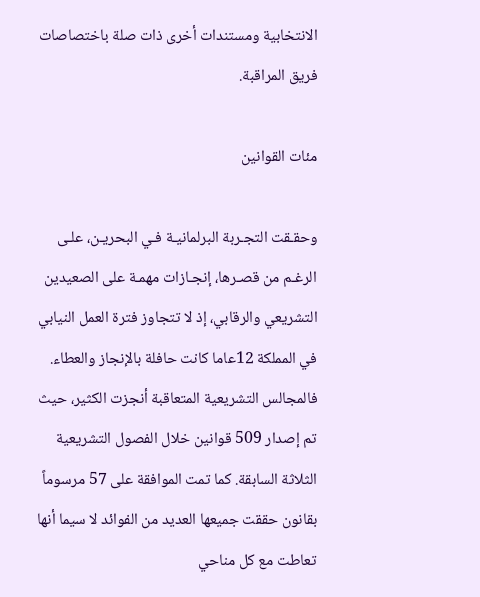الانتخابية ومستندات أخرى ذات صلة باختصاصات فريق المراقبة.

مئات القوانين

وحقـقت التجـربة البرلمانيـة فـي البحريـن، علـى الرغـم من قصـرها، إنجـازات مهمـة على الصعيدين التشريعي والرقابي، إذ لا تتجاوز فترة العمل النيابي في المملكة 12عاما كانت حافلة بالإنجاز والعطاء. فالمجالس التشريعية المتعاقبة أنجزت الكثير، حيث تم إصدار 509 قوانين خلال الفصول التشريعية الثلاثة السابقة. كما تمت الموافقة على 57 مرسوماً بقانون حققت جميعها العديد من الفوائد لا سيما أنها تعاطت مع كل مناحي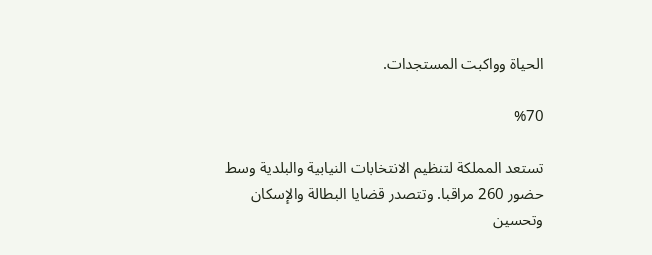الحياة وواكبت المستجدات.

%70

تستعد المملكة لتنظيم الانتخابات النيابية والبلدية وسط حضور 260 مراقبا. وتتصدر قضايا البطالة والإسكان وتحسين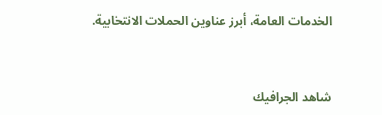الخدمات العامة، أبرز عناوين الحملات الانتخابية.



شاهد الجرافيك